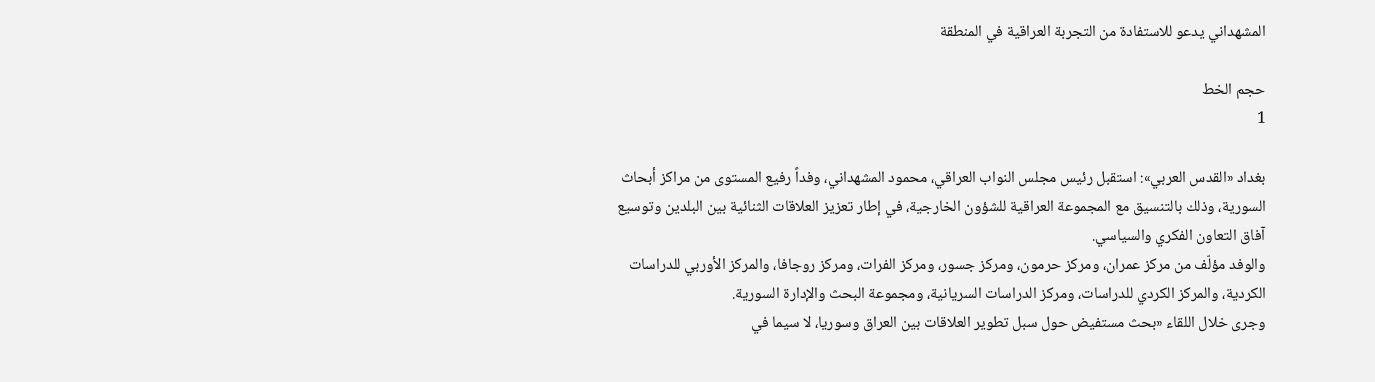المشهداني يدعو للاستفادة من التجربة العراقية في المنطقة

حجم الخط
1

بغداد «القدس العربي»: استقبل رئيس مجلس النواب العراقي، محمود المشهداني، وفداً رفيع المستوى من مراكز أبحاث السورية، وذلك بالتنسيق مع المجموعة العراقية للشؤون الخارجية، في إطار تعزيز العلاقات الثنائية بين البلدين وتوسيع آفاق التعاون الفكري والسياسي.
والوفد مؤلّف من مركز عمران، ومركز حرمون، ومركز جسور، ومركز الفرات، ومركز روجافا، والمركز الأوربي للدراسات الكردية، والمركز الكردي للدراسات، ومركز الدراسات السریانیة، ومجموعة البحث والإدارة السورية.
وجرى خلال اللقاء «بحث مستفيض حول سبل تطوير العلاقات بين العراق وسوريا، لا سيما في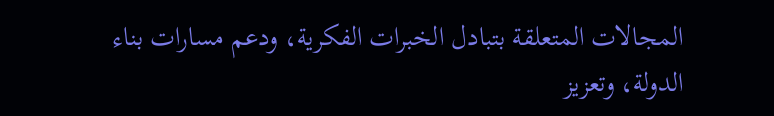المجالات المتعلقة بتبادل الخبرات الفكرية، ودعم مسارات بناء الدولة، وتعزيز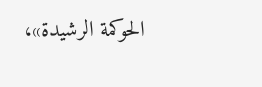الحوكمة الرشيدة»،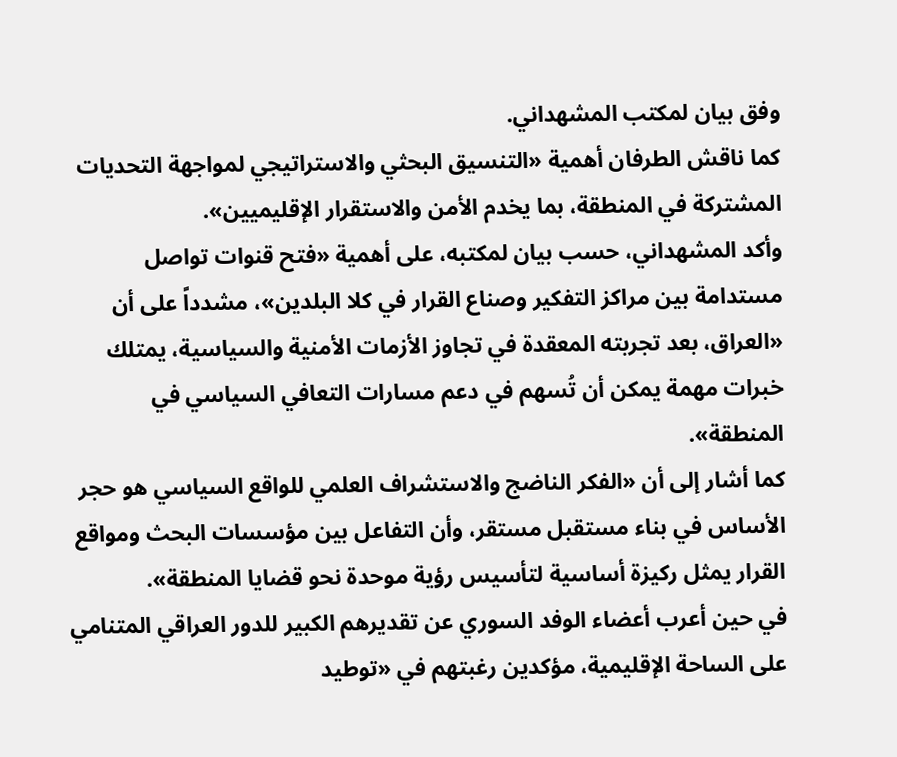وفق بيان لمكتب المشهداني.
كما ناقش الطرفان أهمية «التنسيق البحثي والاستراتيجي لمواجهة التحديات المشتركة في المنطقة، بما يخدم الأمن والاستقرار الإقليميين».
وأكد المشهداني، حسب بيان لمكتبه، على أهمية «فتح قنوات تواصل مستدامة بين مراكز التفكير وصناع القرار في كلا البلدين»، مشدداً على أن «العراق، بعد تجربته المعقدة في تجاوز الأزمات الأمنية والسياسية، يمتلك خبرات مهمة يمكن أن تُسهم في دعم مسارات التعافي السياسي في المنطقة».
كما أشار إلى أن «الفكر الناضج والاستشراف العلمي للواقع السياسي هو حجر الأساس في بناء مستقبل مستقر، وأن التفاعل بين مؤسسات البحث ومواقع القرار يمثل ركيزة أساسية لتأسيس رؤية موحدة نحو قضايا المنطقة».
في حين أعرب أعضاء الوفد السوري عن تقديرهم الكبير للدور العراقي المتنامي على الساحة الإقليمية، مؤكدين رغبتهم في «توطيد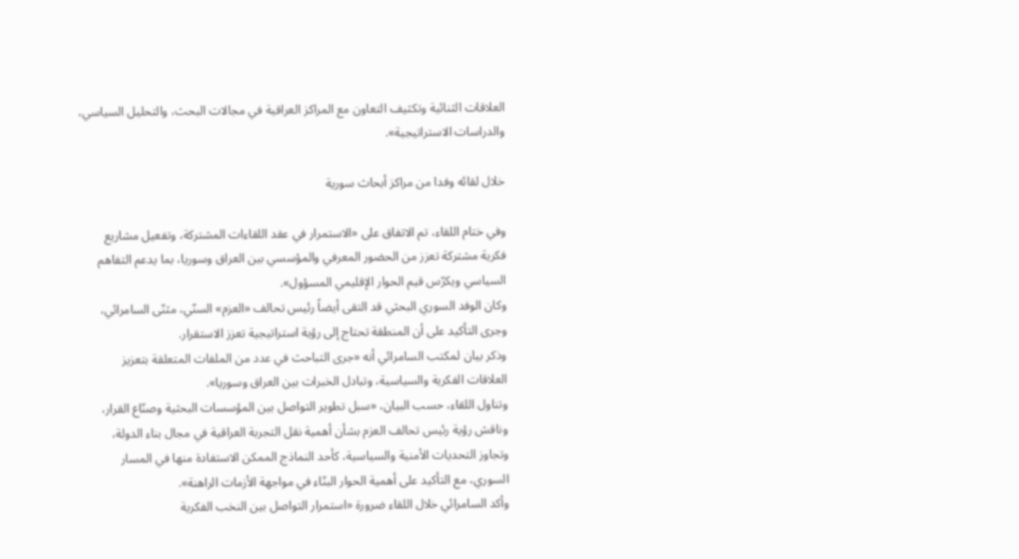العلاقات الثنائية وتكثيف التعاون مع المراكز العراقية في مجالات البحث، والتحليل السياسي، والدراسات الاستراتيجية».

خلال لقائه وفدا من مراكز أبحاث سورية

وفي ختام اللقاء، تم الاتفاق على «الاستمرار في عقد اللقاءات المشتركة، وتفعيل مشاريع فكرية مشتركة تعزز من الحضور المعرفي والمؤسسي بين العراق وسوريا، بما يدعم التفاهم السياسي ويكرّس قيم الحوار الإقليمي المسؤول».
وكان الوفد السوري البحثي قد التقى أيضاً رئيس تحالف «العزم» السنّي، مثنّى السامرائي، وجرى التأكيد على أن المنطقة تحتاج إلى رؤية استراتيجية تعزز الاستقرار.
وذكر بيان لمكتب السامرائي أنه «جرى التباحث في عدد من الملفات المتعلقة بتعزيز العلاقات الفكرية والسياسية، وتبادل الخبرات بين العراق وسوريا».
وتناول اللقاء، حسب البيان، «سبل تطوير التواصل بين المؤسسات البحثية وصنّاع القرار، وناقش رؤية رئيس تحالف العزم بشأن أهمية نقل التجربة العراقية في مجال بناء الدولة، وتجاوز التحديات الأمنية والسياسية، كأحد النماذج الممكن الاستفادة منها في المسار السوري، مع التأكيد على أهمية الحوار البنّاء في مواجهة الأزمات الراهنة».
وأكد السامرائي خلال اللقاء ضرورة «استمرار التواصل بين النخب الفكرية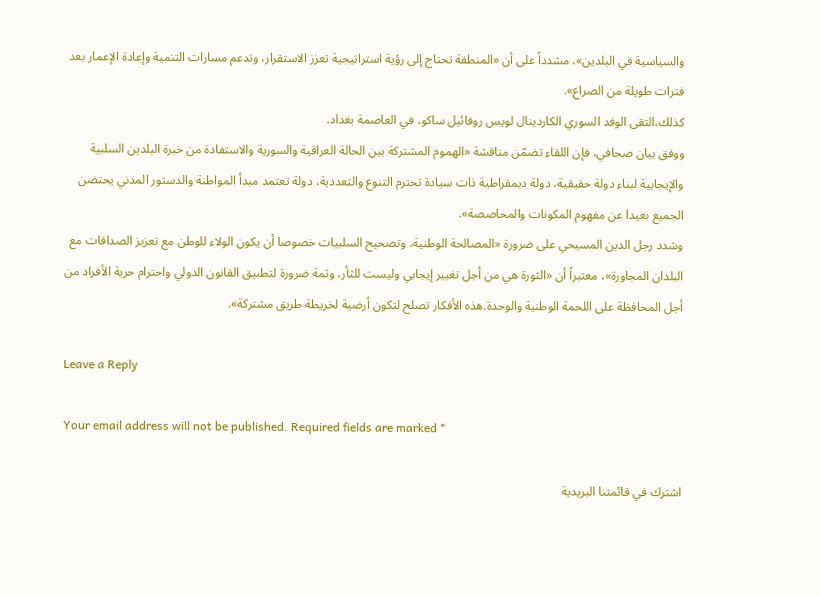والسياسية في البلدين»، مشدداً على أن «المنطقة تحتاج إلى رؤية استراتيجية تعزز الاستقرار، وتدعم مسارات التنمية وإعادة الإعمار بعد فترات طويلة من الصراع».
كذلك،التقى الوفد السوري الكاردينال لويس روفائيل ساكو، في العاصمة بغداد.
ووفق بيان صحافي، فإن اللقاء تضمّن مناقشة «الهموم المشتركة بين الحالة العراقية والسورية والاستفادة من خبرة البلدين السلبية والإيجابية لبناء دولة حقيقية، دولة ديمقراطية ذات سيادة تحترم التنوع والتعددية، دولة تعتمد مبدأ المواطنة والدستور المدني يحتضن الجميع بعيدا عن مفهوم المكونات والمحاصصة».
وشدد رجل الدين المسيحي على ضرورة «المصالحة الوطنية، وتصحيح السلبيات خصوصا أن يكون الولاء للوطن مع تعزيز الصداقات مع البلدان المجاورة»، معتبراً أن «الثورة هي من أجل تغيير إيجابي وليست للثأر، وثمة ضرورة لتطبيق القانون الدولي واحترام حرية الأفراد من أجل المحافظة على اللحمة الوطنية والوحدة.هذه الأفكار تصلح لتكون أرضية لخريطة طريق مشتركة».

Leave a Reply

Your email address will not be published. Required fields are marked *

اشترك في قائمتنا البريدية